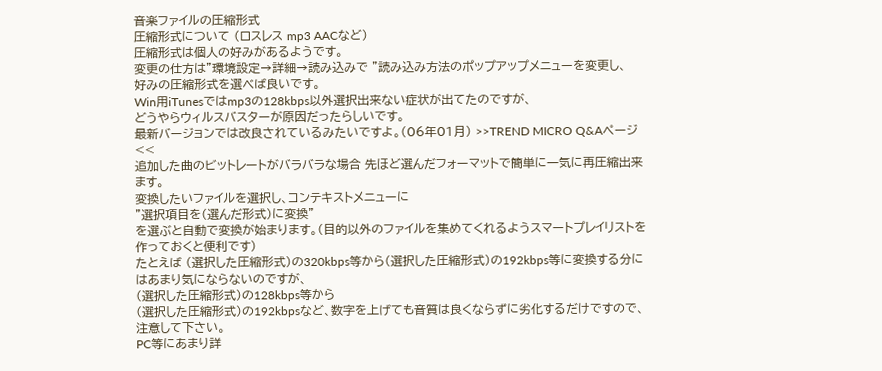音楽ファイルの圧縮形式
圧縮形式について (ロスレス mp3 AACなど)
圧縮形式は個人の好みがあるようです。
変更の仕方は"環境設定→詳細→読み込みで "読み込み方法のポップアップメニューを変更し、
好みの圧縮形式を選べば良いです。
Win用iTunesではmp3の128kbps以外選択出来ない症状が出てたのですが、
どうやらウィルスバスターが原因だったらしいです。
最新バージョンでは改良されているみたいですよ。(06年01月) >>TREND MICRO Q&Aページ<<
追加した曲のビットレートがバラバラな場合 先ほど選んだフォーマットで簡単に一気に再圧縮出来ます。
変換したいファイルを選択し、コンテキストメニューに
"選択項目を(選んだ形式)に変換"
を選ぶと自動で変換が始まります。(目的以外のファイルを集めてくれるようスマートプレイリストを作っておくと便利です)
たとえば (選択した圧縮形式)の320kbps等から(選択した圧縮形式)の192kbps等に変換する分にはあまり気にならないのですが、
(選択した圧縮形式)の128kbps等から
(選択した圧縮形式)の192kbpsなど、数字を上げても音質は良くならずに劣化するだけですので、注意して下さい。
PC等にあまり詳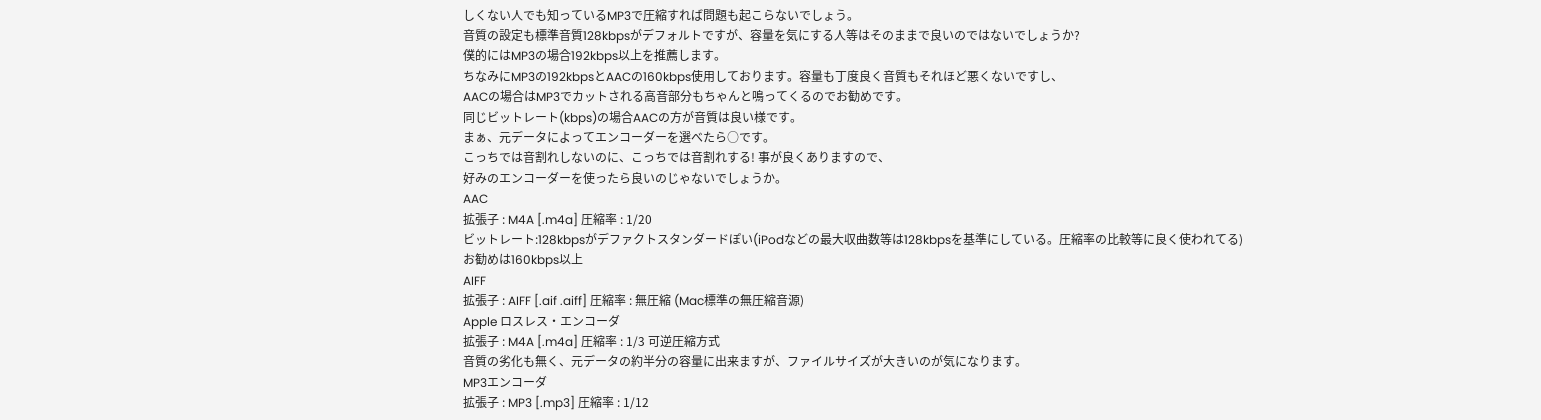しくない人でも知っているMP3で圧縮すれば問題も起こらないでしょう。
音質の設定も標準音質128kbpsがデフォルトですが、容量を気にする人等はそのままで良いのではないでしょうか?
僕的にはMP3の場合192kbps以上を推薦します。
ちなみにMP3の192kbpsとAACの160kbps使用しております。容量も丁度良く音質もそれほど悪くないですし、
AACの場合はMP3でカットされる高音部分もちゃんと鳴ってくるのでお勧めです。
同じビットレート(kbps)の場合AACの方が音質は良い様です。
まぁ、元データによってエンコーダーを選べたら○です。
こっちでは音割れしないのに、こっちでは音割れする! 事が良くありますので、
好みのエンコーダーを使ったら良いのじゃないでしょうか。
AAC
拡張子 : M4A [.m4a] 圧縮率 : 1/20
ビットレート:128kbpsがデファクトスタンダードぽい(iPodなどの最大収曲数等は128kbpsを基準にしている。圧縮率の比較等に良く使われてる)
お勧めは160kbps以上
AIFF
拡張子 : AIFF [.aif .aiff] 圧縮率 : 無圧縮 (Mac標準の無圧縮音源)
Apple ロスレス・エンコーダ
拡張子 : M4A [.m4a] 圧縮率 : 1/3 可逆圧縮方式
音質の劣化も無く、元データの約半分の容量に出来ますが、ファイルサイズが大きいのが気になります。
MP3エンコーダ
拡張子 : MP3 [.mp3] 圧縮率 : 1/12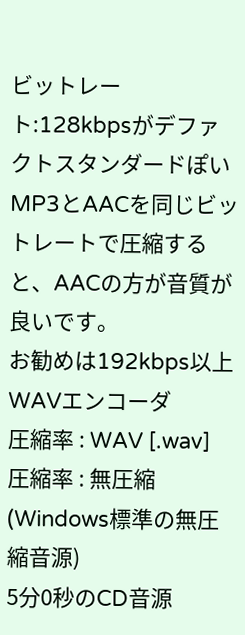ビットレート:128kbpsがデファクトスタンダードぽい
MP3とAACを同じビットレートで圧縮すると、AACの方が音質が良いです。
お勧めは192kbps以上
WAVエンコーダ
圧縮率 : WAV [.wav] 圧縮率 : 無圧縮 (Windows標準の無圧縮音源)
5分0秒のCD音源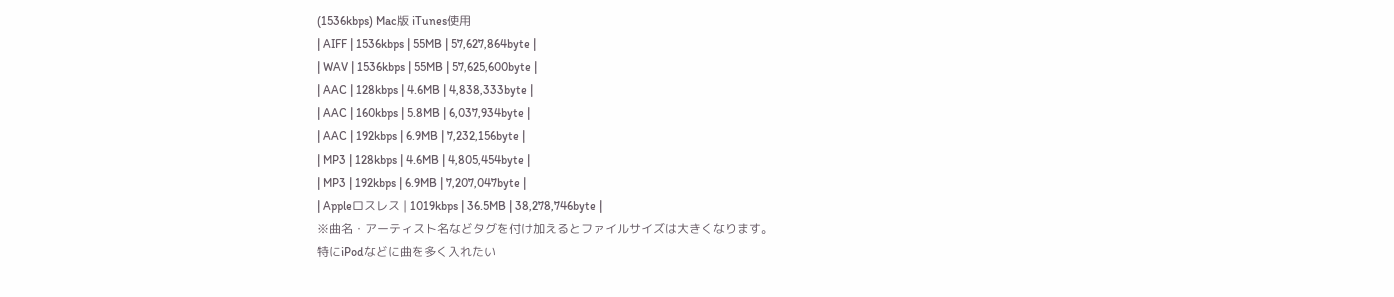(1536kbps) Mac版 iTunes使用
| AIFF | 1536kbps | 55MB | 57,627,864byte |
| WAV | 1536kbps | 55MB | 57,625,600byte |
| AAC | 128kbps | 4.6MB | 4,838,333byte |
| AAC | 160kbps | 5.8MB | 6,037,934byte |
| AAC | 192kbps | 6.9MB | 7,232,156byte |
| MP3 | 128kbps | 4.6MB | 4,805,454byte |
| MP3 | 192kbps | 6.9MB | 7,207,047byte |
| Appleロスレス | 1019kbps | 36.5MB | 38,278,746byte |
※曲名・アーティスト名などタグを付け加えるとファイルサイズは大きくなります。
特にiPodなどに曲を多く入れたい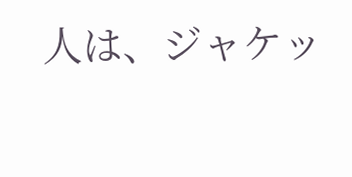人は、ジャケッ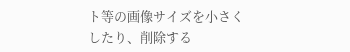ト等の画像サイズを小さくしたり、削除する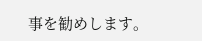事を勧めします。